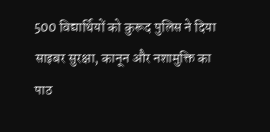500 विद्यार्थियों को कुरूद पुलिस ने दिया साइबर सुरक्षा, कानून और नशामुक्ति का पाठ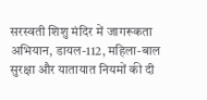सरस्वती शिशु मंदिर में जागरूकता अभियान, डायल-112, महिला-बाल सुरक्षा और यातायात नियमों की दी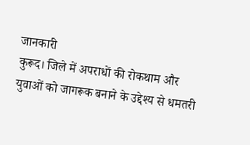जानकारी
कुरूद। जिले में अपराधों की रोकथाम और युवाओं को जागरूक बनाने के उद्देश्य से धमतरी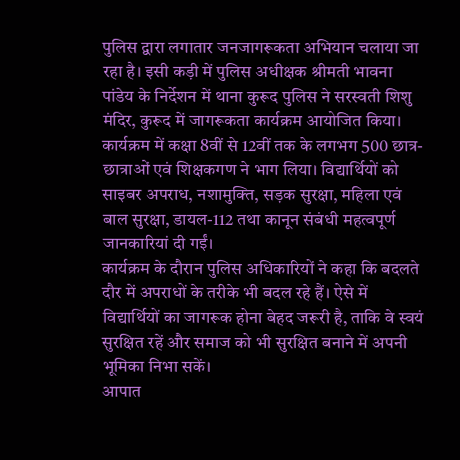पुलिस द्वारा लगातार जनजागरूकता अभियान चलाया जा रहा है। इसी कड़ी में पुलिस अधीक्षक श्रीमती भावना पांडेय के निर्देशन में थाना कुरूद पुलिस ने सरस्वती शिशु मंदिर, कुरूद में जागरूकता कार्यक्रम आयोजित किया। कार्यक्रम में कक्षा 8वीं से 12वीं तक के लगभग 500 छात्र-छात्राओं एवं शिक्षकगण ने भाग लिया। विद्यार्थियों को साइबर अपराध, नशामुक्ति, सड़क सुरक्षा, महिला एवं बाल सुरक्षा, डायल-112 तथा कानून संबंधी महत्वपूर्ण जानकारियां दी गईं।
कार्यक्रम के दौरान पुलिस अधिकारियों ने कहा कि बदलते दौर में अपराधों के तरीके भी बदल रहे हैं। ऐसे में विद्यार्थियों का जागरूक होना बेहद जरूरी है, ताकि वे स्वयं सुरक्षित रहें और समाज को भी सुरक्षित बनाने में अपनी भूमिका निभा सकें।
आपात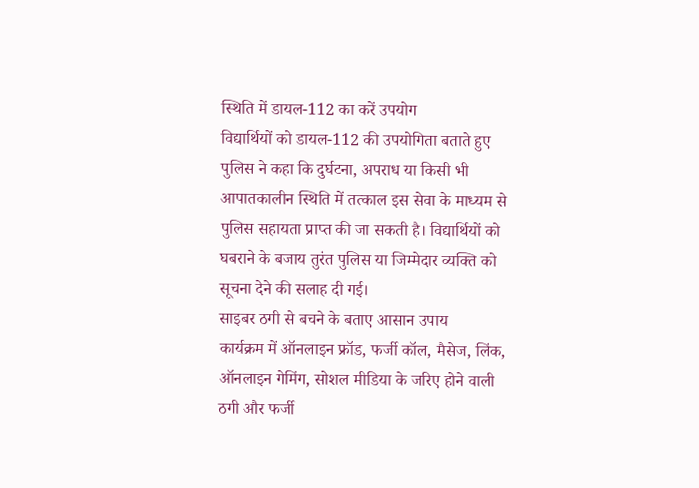स्थिति में डायल-112 का करें उपयोग
विद्यार्थियों को डायल-112 की उपयोगिता बताते हुए पुलिस ने कहा कि दुर्घटना, अपराध या किसी भी आपातकालीन स्थिति में तत्काल इस सेवा के माध्यम से पुलिस सहायता प्राप्त की जा सकती है। विद्यार्थियों को घबराने के बजाय तुरंत पुलिस या जिम्मेदार व्यक्ति को सूचना देने की सलाह दी गई।
साइबर ठगी से बचने के बताए आसान उपाय
कार्यक्रम में ऑनलाइन फ्रॉड, फर्जी कॉल, मैसेज, लिंक, ऑनलाइन गेमिंग, सोशल मीडिया के जरिए होने वाली ठगी और फर्जी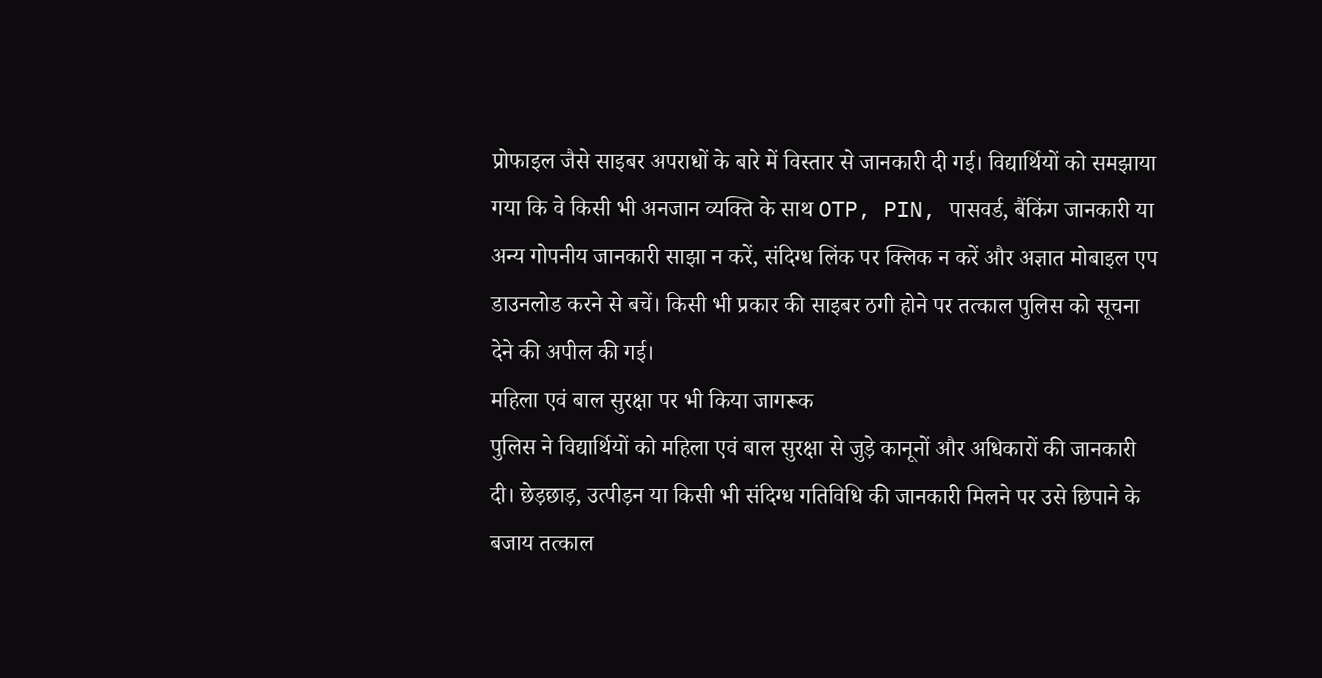प्रोफाइल जैसे साइबर अपराधों के बारे में विस्तार से जानकारी दी गई। विद्यार्थियों को समझाया गया कि वे किसी भी अनजान व्यक्ति के साथ OTP, PIN, पासवर्ड, बैंकिंग जानकारी या अन्य गोपनीय जानकारी साझा न करें, संदिग्ध लिंक पर क्लिक न करें और अज्ञात मोबाइल एप डाउनलोड करने से बचें। किसी भी प्रकार की साइबर ठगी होने पर तत्काल पुलिस को सूचना देने की अपील की गई।
महिला एवं बाल सुरक्षा पर भी किया जागरूक
पुलिस ने विद्यार्थियों को महिला एवं बाल सुरक्षा से जुड़े कानूनों और अधिकारों की जानकारी दी। छेड़छाड़, उत्पीड़न या किसी भी संदिग्ध गतिविधि की जानकारी मिलने पर उसे छिपाने के बजाय तत्काल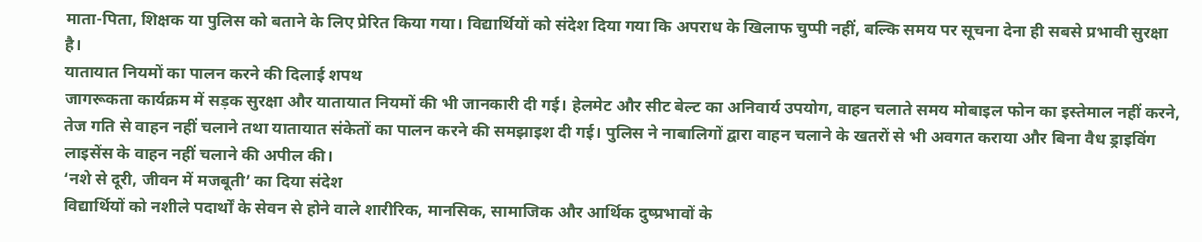माता-पिता, शिक्षक या पुलिस को बताने के लिए प्रेरित किया गया। विद्यार्थियों को संदेश दिया गया कि अपराध के खिलाफ चुप्पी नहीं, बल्कि समय पर सूचना देना ही सबसे प्रभावी सुरक्षा है।
यातायात नियमों का पालन करने की दिलाई शपथ
जागरूकता कार्यक्रम में सड़क सुरक्षा और यातायात नियमों की भी जानकारी दी गई। हेलमेट और सीट बेल्ट का अनिवार्य उपयोग, वाहन चलाते समय मोबाइल फोन का इस्तेमाल नहीं करने, तेज गति से वाहन नहीं चलाने तथा यातायात संकेतों का पालन करने की समझाइश दी गई। पुलिस ने नाबालिगों द्वारा वाहन चलाने के खतरों से भी अवगत कराया और बिना वैध ड्राइविंग लाइसेंस के वाहन नहीं चलाने की अपील की।
‘नशे से दूरी, जीवन में मजबूती’ का दिया संदेश
विद्यार्थियों को नशीले पदार्थों के सेवन से होने वाले शारीरिक, मानसिक, सामाजिक और आर्थिक दुष्प्रभावों के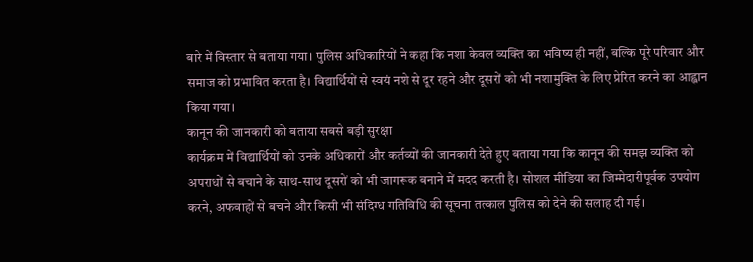बारे में विस्तार से बताया गया। पुलिस अधिकारियों ने कहा कि नशा केवल व्यक्ति का भविष्य ही नहीं, बल्कि पूरे परिवार और समाज को प्रभावित करता है। विद्यार्थियों से स्वयं नशे से दूर रहने और दूसरों को भी नशामुक्ति के लिए प्रेरित करने का आह्वान किया गया।
कानून की जानकारी को बताया सबसे बड़ी सुरक्षा
कार्यक्रम में विद्यार्थियों को उनके अधिकारों और कर्तव्यों की जानकारी देते हुए बताया गया कि कानून की समझ व्यक्ति को अपराधों से बचाने के साथ-साथ दूसरों को भी जागरूक बनाने में मदद करती है। सोशल मीडिया का जिम्मेदारीपूर्वक उपयोग करने, अफवाहों से बचने और किसी भी संदिग्ध गतिविधि की सूचना तत्काल पुलिस को देने की सलाह दी गई।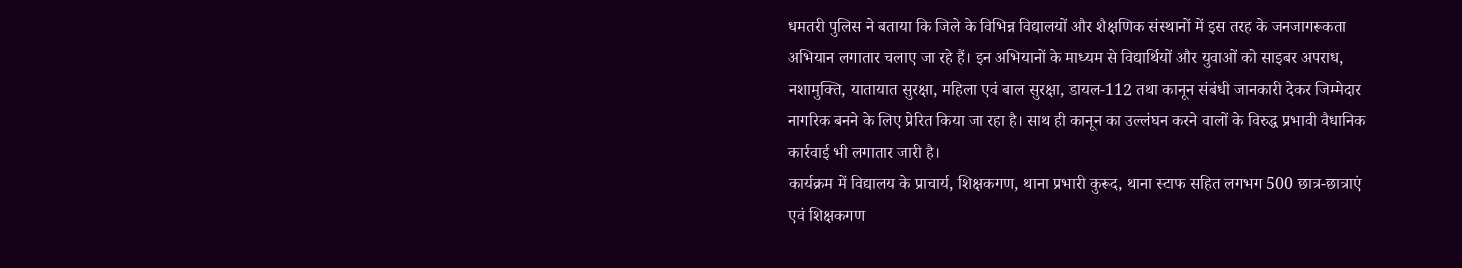धमतरी पुलिस ने बताया कि जिले के विभिन्न विद्यालयों और शैक्षणिक संस्थानों में इस तरह के जनजागरूकता अभियान लगातार चलाए जा रहे हैं। इन अभियानों के माध्यम से विद्यार्थियों और युवाओं को साइबर अपराध, नशामुक्ति, यातायात सुरक्षा, महिला एवं बाल सुरक्षा, डायल-112 तथा कानून संबंधी जानकारी देकर जिम्मेदार नागरिक बनने के लिए प्रेरित किया जा रहा है। साथ ही कानून का उल्लंघन करने वालों के विरुद्ध प्रभावी वैधानिक कार्रवाई भी लगातार जारी है।
कार्यक्रम में विद्यालय के प्राचार्य, शिक्षकगण, थाना प्रभारी कुरूद, थाना स्टाफ सहित लगभग 500 छात्र-छात्राएं एवं शिक्षकगण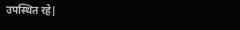उपस्थित रहे|